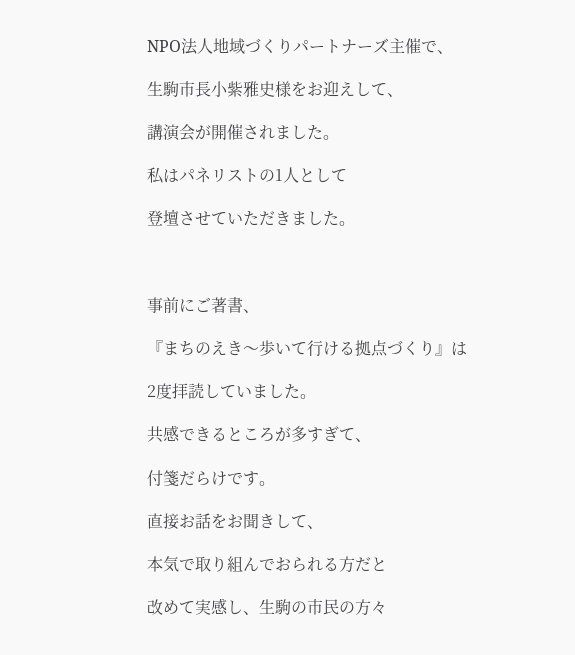NPO法人地域づくりパートナーズ主催で、

生駒市長小紫雅史様をお迎えして、

講演会が開催されました。

私はパネリストの1人として

登壇させていただきました。



事前にご著書、

『まちのえき〜歩いて行ける拠点づくり』は

2度拝読していました。

共感できるところが多すぎて、

付箋だらけです。

直接お話をお聞きして、

本気で取り組んでおられる方だと

改めて実感し、生駒の市民の方々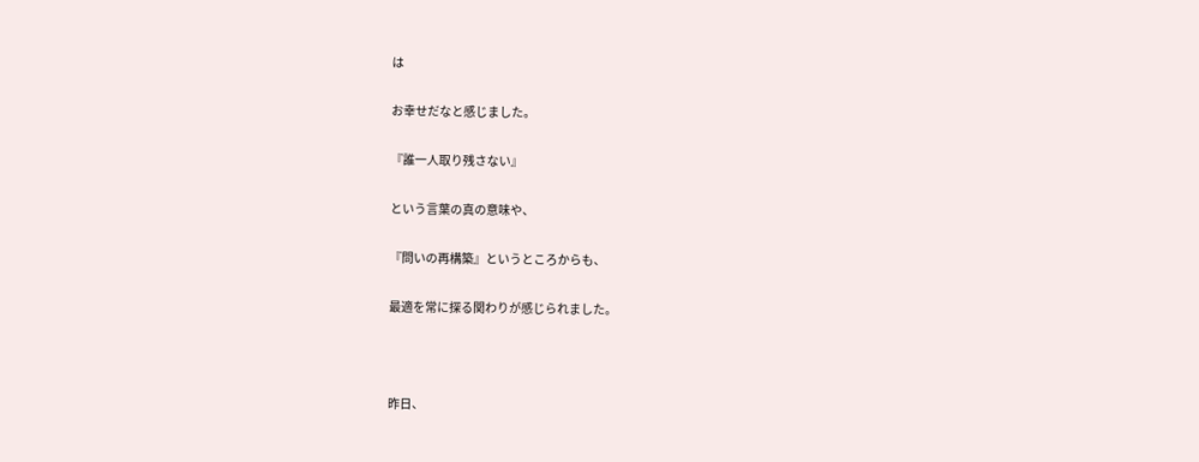は

お幸せだなと感じました。

『誰一人取り残さない』

という言葉の真の意味や、

『問いの再構築』というところからも、

最適を常に探る関わりが感じられました。



昨日、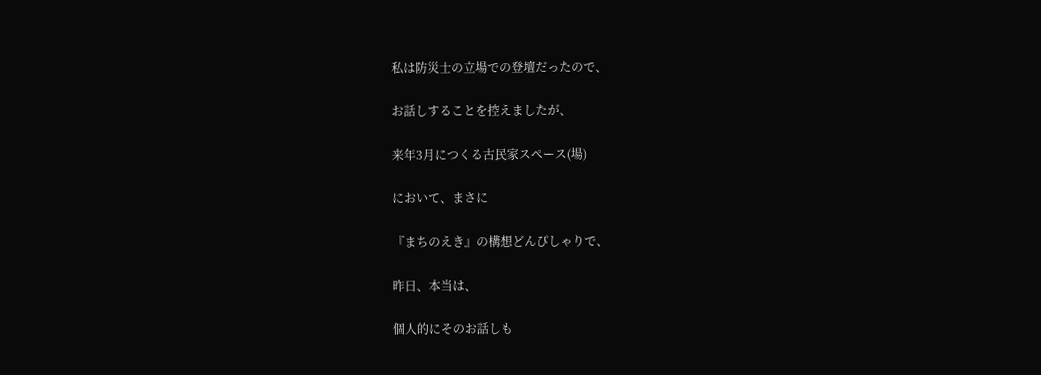私は防災士の立場での登壇だったので、

お話しすることを控えましたが、

来年3月につくる古民家スペース(場)

において、まさに

『まちのえき』の構想どんぴしゃりで、

昨日、本当は、

個人的にそのお話しも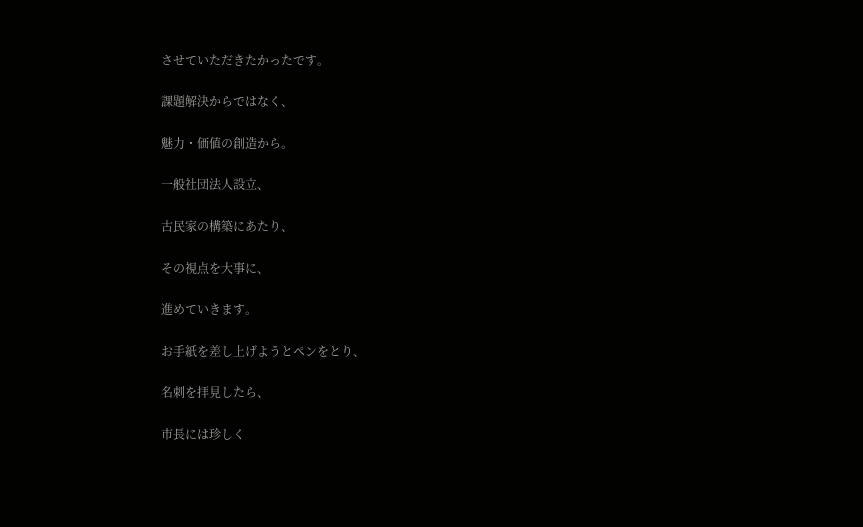させていただきたかったです。

課題解決からではなく、

魅力・価値の創造から。

一般社団法人設立、

古民家の構築にあたり、

その視点を大事に、

進めていきます。

お手紙を差し上げようとペンをとり、

名刺を拝見したら、

市長には珍しく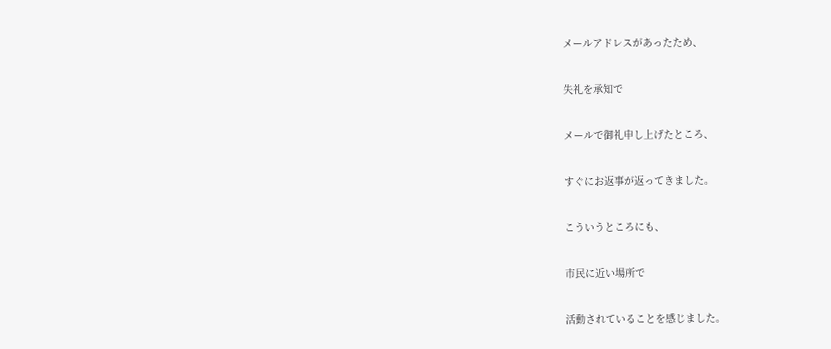メールアドレスがあったため、

失礼を承知で

メールで御礼申し上げたところ、

すぐにお返事が返ってきました。

こういうところにも、

市民に近い場所で

活動されていることを感じました。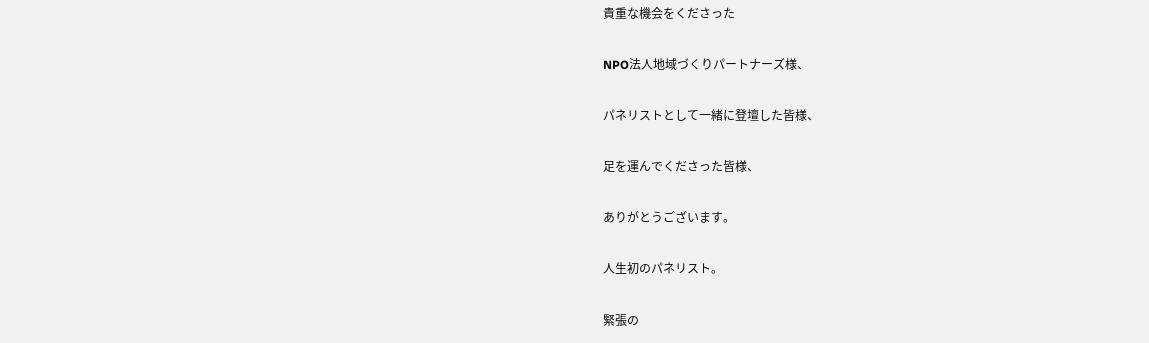貴重な機会をくださった

NPO法人地域づくりパートナーズ様、

パネリストとして一緒に登壇した皆様、

足を運んでくださった皆様、

ありがとうございます。

人生初のパネリスト。

緊張の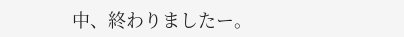中、終わりましたー。